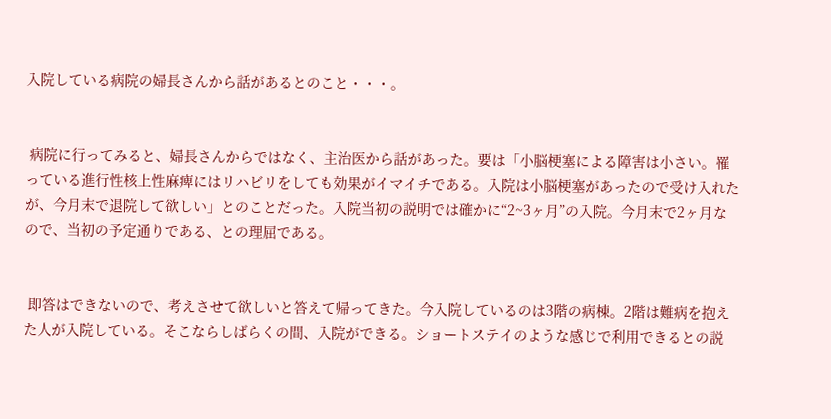入院している病院の婦長さんから話があるとのこと・・・。


 病院に行ってみると、婦長さんからではなく、主治医から話があった。要は「小脳梗塞による障害は小さい。罹っている進行性核上性麻痺にはリハビリをしても効果がイマイチである。入院は小脳梗塞があったので受け入れたが、今月末で退院して欲しい」とのことだった。入院当初の説明では確かに“2~3ヶ月”の入院。今月末で2ヶ月なので、当初の予定通りである、との理屈である。


 即答はできないので、考えさせて欲しいと答えて帰ってきた。今入院しているのは3階の病棟。2階は難病を抱えた人が入院している。そこならしばらくの間、入院ができる。ショートステイのような感じで利用できるとの説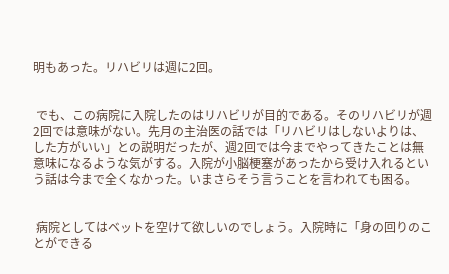明もあった。リハビリは週に2回。


 でも、この病院に入院したのはリハビリが目的である。そのリハビリが週2回では意味がない。先月の主治医の話では「リハビリはしないよりは、した方がいい」との説明だったが、週2回では今までやってきたことは無意味になるような気がする。入院が小脳梗塞があったから受け入れるという話は今まで全くなかった。いまさらそう言うことを言われても困る。


 病院としてはベットを空けて欲しいのでしょう。入院時に「身の回りのことができる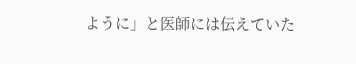ように」と医師には伝えていた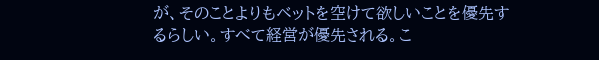が、そのことよりもベットを空けて欲しいことを優先するらしい。すべて経営が優先される。こ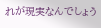れが現実なんでしょう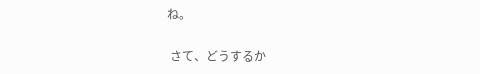ね。


 さて、どうするか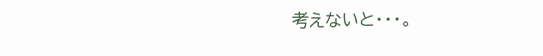考えないと・・・。